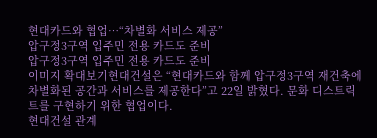현대카드와 협업…“차별화 서비스 제공”
압구정3구역 입주민 전용 카드도 준비
압구정3구역 입주민 전용 카드도 준비
이미지 확대보기현대건설은 “현대카드와 함께 압구정3구역 재건축에 차별화된 공간과 서비스를 제공한다”고 22일 밝혔다. 문화 디스트릭트를 구현하기 위한 협업이다.
현대건설 관계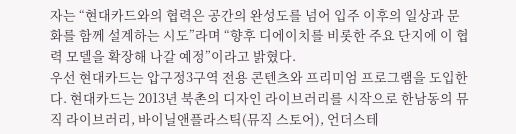자는 “현대카드와의 협력은 공간의 완성도를 넘어 입주 이후의 일상과 문화를 함께 설계하는 시도”라며 “향후 디에이치를 비롯한 주요 단지에 이 협력 모델을 확장해 나갈 예정”이라고 밝혔다.
우선 현대카드는 압구정3구역 전용 콘텐츠와 프리미엄 프로그램을 도입한다. 현대카드는 2013년 북촌의 디자인 라이브러리를 시작으로 한남동의 뮤직 라이브러리, 바이닐앤플라스틱(뮤직 스토어), 언더스테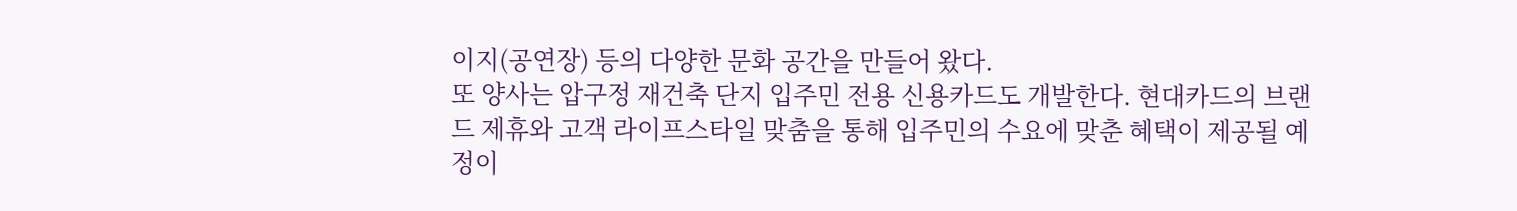이지(공연장) 등의 다양한 문화 공간을 만들어 왔다.
또 양사는 압구정 재건축 단지 입주민 전용 신용카드도 개발한다. 현대카드의 브랜드 제휴와 고객 라이프스타일 맞춤을 통해 입주민의 수요에 맞춘 혜택이 제공될 예정이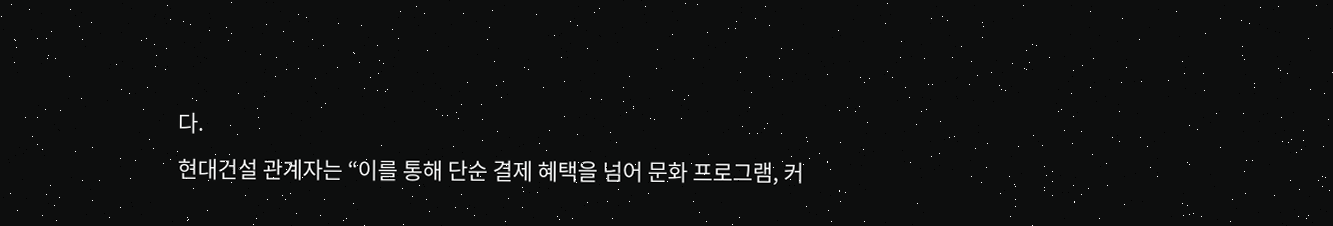다.
현대건설 관계자는 “이를 통해 단순 결제 혜택을 넘어 문화 프로그램, 커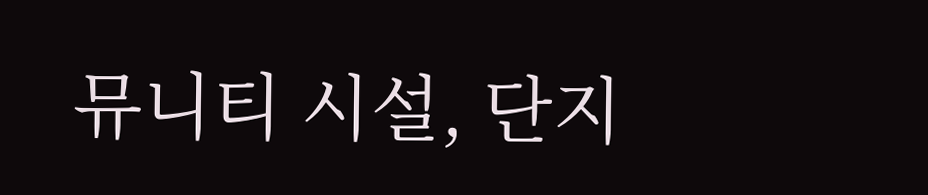뮤니티 시설, 단지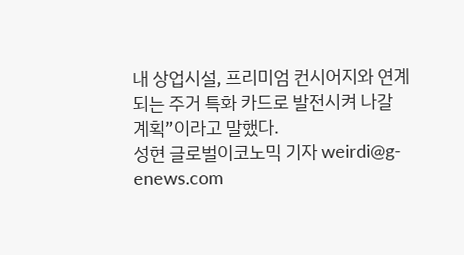내 상업시설, 프리미엄 컨시어지와 연계되는 주거 특화 카드로 발전시켜 나갈 계획”이라고 말했다.
성현 글로벌이코노믹 기자 weirdi@g-enews.com